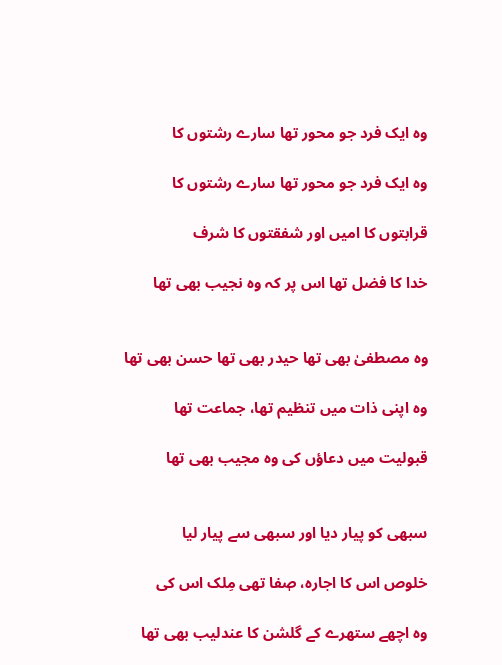وہ ایک فرد جو محور تھا سارے رشتوں کا

وہ ایک فرد جو محور تھا سارے رشتوں کا

قرابتوں کا امیں اور شفقتوں کا شرف

خدا کا فضل تھا اس پر کہ وہ نجیب بھی تھا


وہ مصطفیٰ بھی تھا حیدر بھی تھا حسن بھی تھا

وہ اپنی ذات میں تنظیم تھا، جماعت تھا

قبولیت میں دعاؤں کی وہ مجیب بھی تھا


سبھی کو پیار دیا اور سبھی سے پیار لیا

خلوص اس کا اجارہ، صٖفا تھی مِلک اس کی

وہ اچھے ستھرے کے گلشن کا عندلیب بھی تھا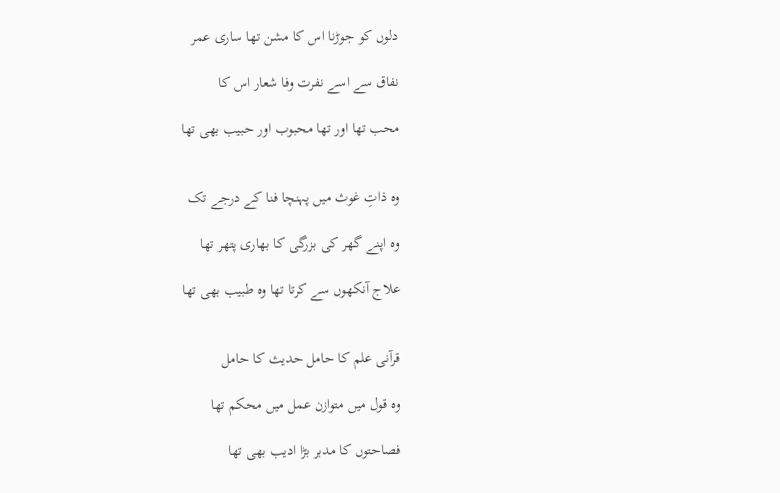دلوں کو جوڑنا اس کا مشن تھا ساری عمر

نفاق سے اسے نفرت وفا شعار اس کا

محب تھا اور تھا محبوب اور حبیب بھی تھا


وہ ذاتِ غوث میں پہنچا فنا کے درجے تک

وہ اپنے گھر کی بزرگی کا بھاری پتھر تھا

علاج آنکھوں سے کرتا تھا وہ طبیب بھی تھا


قرآنی علم کا حامل حدیث کا حامل

وہ قول میں متوازن عمل میں محکم تھا

فصاحتوں کا مدبر بڑا ادیب بھی تھا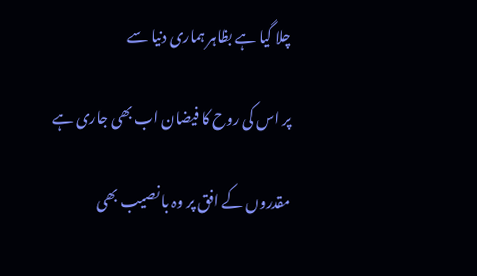چلا گیا ہے بظاہر ہماری دنیا سے

پر اس کی روح کا فیضان اب بھی جاری ہے

مقدروں کے افق پر وہ با نصیب بھی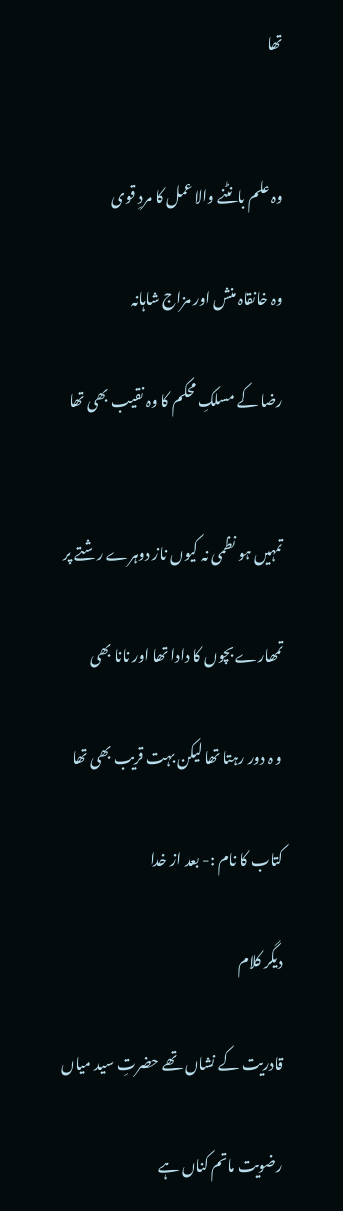تھا


وہ علم بانٹنے والا عمل کا مردِ قوی

وہ خانقاہ منش اور مزاج شاہانہ

رضا کے مسلکِ محکم کا وہ نقیب بھی تھا


تمہیں ہو نظمی نہ کیوں ناز دوہرے رشتے پر

تمھارے بچوں کا دادا تھا اور نانا بھی

و ہ دور رہتا تھا لیکن بہت قریب بھی تھا

کتاب کا نام :- بعد از خدا

دیگر کلام

قادریت کے نشاں تھے حضرتِ سید میاں

رضویت ماتم کناں ہے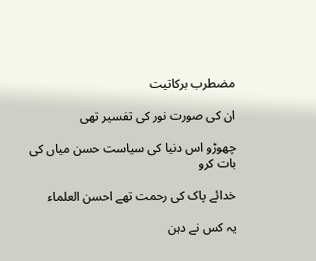مضطرب برکاتیت

ان کی صورت نور کی تفسیر تھی

چھوڑو اس دنیا کی سیاست حسن میاں کی بات کرو

خدائے پاک کی رحمت تھے احسن العلماء

یہ کس نے دہن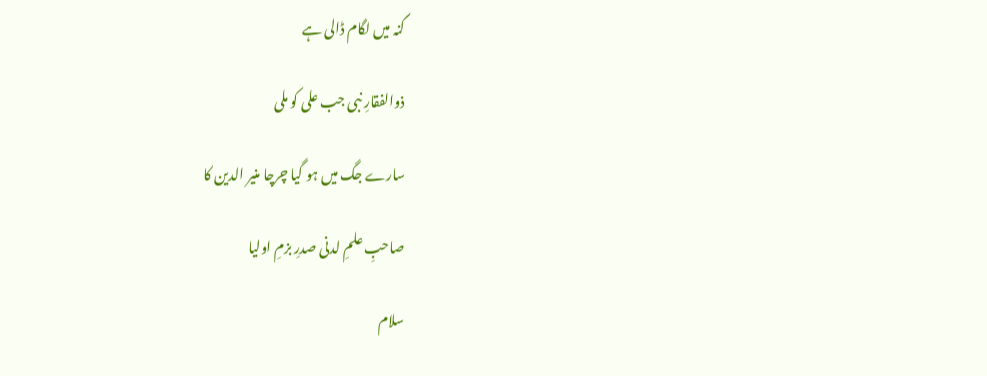گنہ میں لگام ڈالی ہے

ذوالفقارِ نبی جب علی کو ملی

سارے جگ میں ہو گیا چرچا منیر الدین کا

صاحبِ علمِ لدنی صدرِ بزمِ اولیا

سلام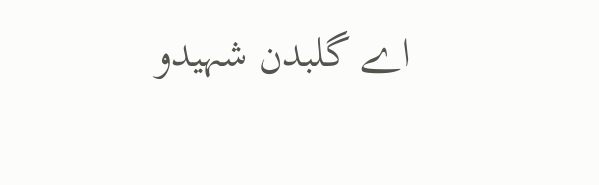اے گلبدن شہیدو